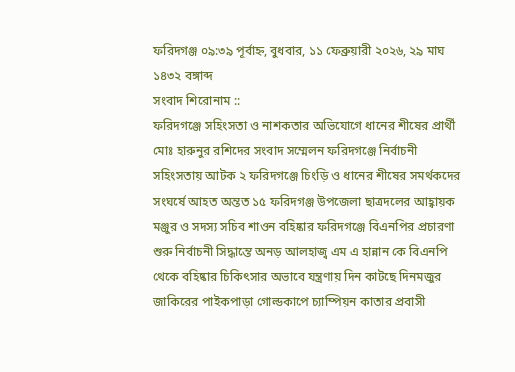ফরিদগঞ্জ ০৯:৩৯ পূর্বাহ্ন, বুধবার, ১১ ফেব্রুয়ারী ২০২৬, ২৯ মাঘ ১৪৩২ বঙ্গাব্দ
সংবাদ শিরোনাম ::
ফরিদগঞ্জে সহিংসতা ও নাশকতার অভিযোগে ধানের শীষের প্রার্থী মোঃ হারুনুর রশিদের সংবাদ সম্মেলন ফরিদগঞ্জে নির্বাচনী সহিংসতায় আটক ২ ফরিদগঞ্জে চিংড়ি ও ধানের শীষের সমর্থকদের সংঘর্ষে আহত অন্তত ১৫ ফরিদগঞ্জ উপজেলা ছাত্রদলের আহ্বায়ক মঞ্জুর ও সদস্য সচিব শাওন বহিষ্কার ফরিদগঞ্জে বিএনপির প্রচারণা শুরু নির্বাচনী সিদ্ধান্তে অনড় আলহাজ্ব এম এ হান্নান কে বিএনপি থেকে বহিষ্কার চিকিৎসার অভাবে যন্ত্রণায় দিন কাটছে দিনমজুর জাকিরের পাইকপাড়া গোল্ডকাপে চ্যাম্পিয়ন কাতার প্রবাসী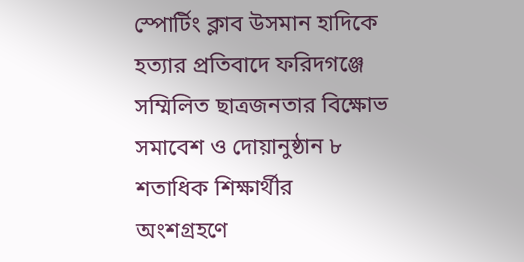স্পোর্টিং ক্লাব উসমান হাদিকে হত্যার প্রতিবাদে ফরিদগঞ্জে সম্মিলিত ছাত্রজনতার বিক্ষোভ সমাবেশ ও দোয়ানুষ্ঠান ৮ শতাধিক শিক্ষার্থীর অংশগ্রহণে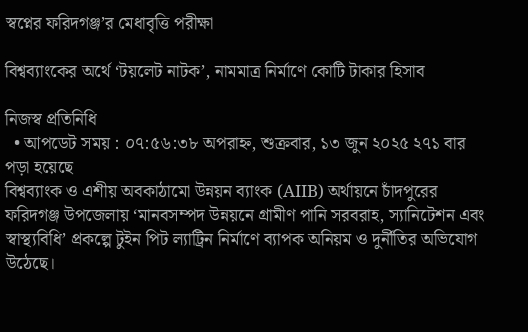স্বপ্নের ফরিদগঞ্জ’র মেধাবৃত্তি পরীক্ষা

বিশ্বব্যাংকের অর্থে ‘টয়লেট নাটক’, নামমাত্র নির্মাণে কোটি টাকার হিসাব

নিজস্ব প্রতিনিধি
  • আপডেট সময় : ০৭:৫৬:৩৮ অপরাহ্ন, শুক্রবার, ১৩ জুন ২০২৫ ২৭১ বার পড়া হয়েছে
বিশ্বব্যাংক ও এশীয় অবকাঠামো উন্নয়ন ব্যাংক (AIIB) অর্থায়নে চাঁদপুরের ফরিদগঞ্জ উপজেলায় ‘মানবসম্পদ উন্নয়নে গ্রামীণ পানি সরবরাহ, স্যানিটেশন এবং স্বাস্থ্যবিধি’ প্রকল্পে টুইন পিট ল্যাট্রিন নির্মাণে ব্যাপক অনিয়ম ও দুর্নীতির অভিযোগ উঠেছে।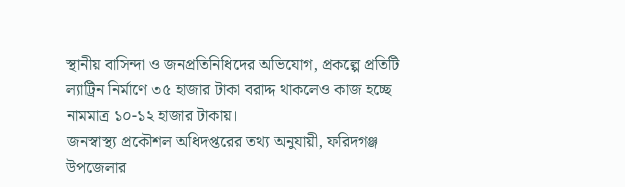স্থানীয় বাসিন্দা ও জনপ্রতিনিধিদের অভিযোগ, প্রকল্পে প্রতিটি ল্যাট্রিন নির্মাণে ৩৫ হাজার টাকা বরাদ্দ থাকলেও কাজ হচ্ছে নামমাত্র ১০-১২ হাজার টাকায়।
জনস্বাস্থ্য প্রকৌশল অধিদপ্তরের তথ্য অনুযায়ী, ফরিদগঞ্জ উপজেলার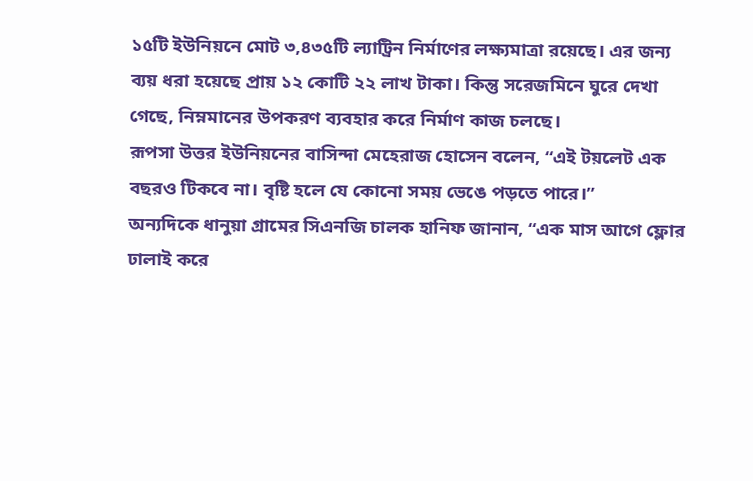১৫টি ইউনিয়নে মোট ৩,৪৩৫টি ল্যাট্রিন নির্মাণের লক্ষ্যমাত্রা রয়েছে। এর জন্য ব্যয় ধরা হয়েছে প্রায় ১২ কোটি ২২ লাখ টাকা। কিন্তু সরেজমিনে ঘুরে দেখা গেছে, নিম্নমানের উপকরণ ব্যবহার করে নির্মাণ কাজ চলছে।
রূপসা উত্তর ইউনিয়নের বাসিন্দা মেহেরাজ হোসেন বলেন, “এই টয়লেট এক বছরও টিকবে না। বৃষ্টি হলে যে কোনো সময় ভেঙে পড়তে পারে।”
অন্যদিকে ধানুয়া গ্রামের সিএনজি চালক হানিফ জানান, “এক মাস আগে ফ্লোর ঢালাই করে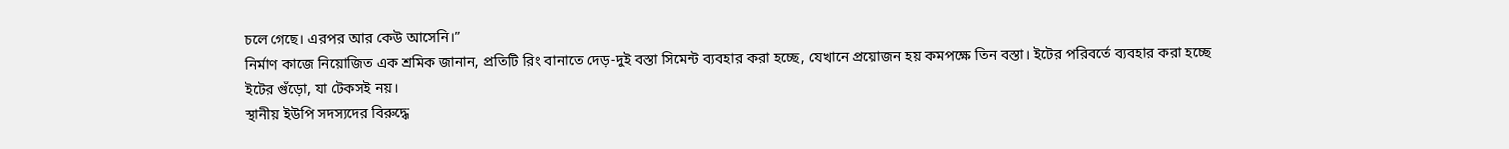চলে গেছে। এরপর আর কেউ আসেনি।”
নির্মাণ কাজে নিয়োজিত এক শ্রমিক জানান, প্রতিটি রিং বানাতে দেড়-দুই বস্তা সিমেন্ট ব্যবহার করা হচ্ছে, যেখানে প্রয়োজন হয় কমপক্ষে তিন বস্তা। ইটের পরিবর্তে ব্যবহার করা হচ্ছে ইটের গুঁড়ো, যা টেকসই নয়।
স্থানীয় ইউপি সদস্যদের বিরুদ্ধে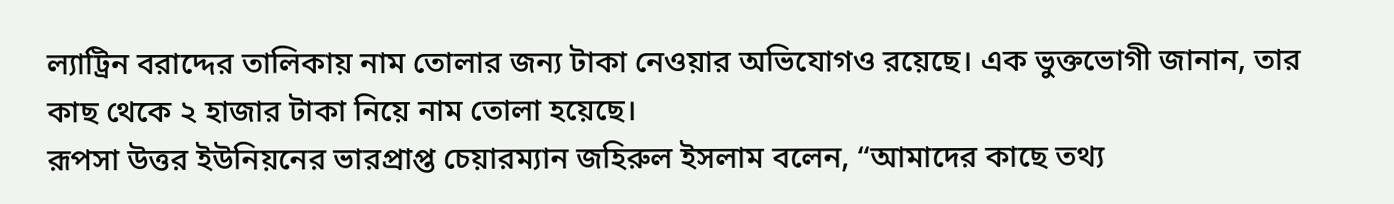ল্যাট্রিন বরাদ্দের তালিকায় নাম তোলার জন্য টাকা নেওয়ার অভিযোগও রয়েছে। এক ভুক্তভোগী জানান, তার কাছ থেকে ২ হাজার টাকা নিয়ে নাম তোলা হয়েছে।
রূপসা উত্তর ইউনিয়নের ভারপ্রাপ্ত চেয়ারম্যান জহিরুল ইসলাম বলেন, “আমাদের কাছে তথ্য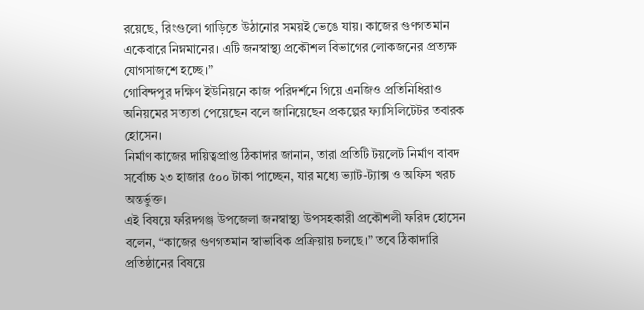রয়েছে, রিংগুলো গাড়িতে উঠানোর সময়ই ভেঙে যায়। কাজের গুণগতমান একেবারে নিম্নমানের। এটি জনস্বাস্থ্য প্রকৌশল বিভাগের লোকজনের প্রত্যক্ষ যোগসাজশে হচ্ছে।”
গোবিন্দপুর দক্ষিণ ইউনিয়নে কাজ পরিদর্শনে গিয়ে এনজিও প্রতিনিধিরাও অনিয়মের সত্যতা পেয়েছেন বলে জানিয়েছেন প্রকল্পের ফ্যাসিলিটেটর তবারক হোসেন।
নির্মাণ কাজের দায়িত্বপ্রাপ্ত ঠিকাদার জানান, তারা প্রতিটি টয়লেট নির্মাণ বাবদ সর্বোচ্চ ২৩ হাজার ৫০০ টাকা পাচ্ছেন, যার মধ্যে ভ্যাট-ট্যাক্স ও অফিস খরচ অন্তর্ভুক্ত।
এই বিষয়ে ফরিদগঞ্জ উপজেলা জনস্বাস্থ্য উপসহকারী প্রকৌশলী ফরিদ হোসেন বলেন, “কাজের গুণগতমান স্বাভাবিক প্রক্রিয়ায় চলছে।” তবে ঠিকাদারি প্রতিষ্ঠানের বিষয়ে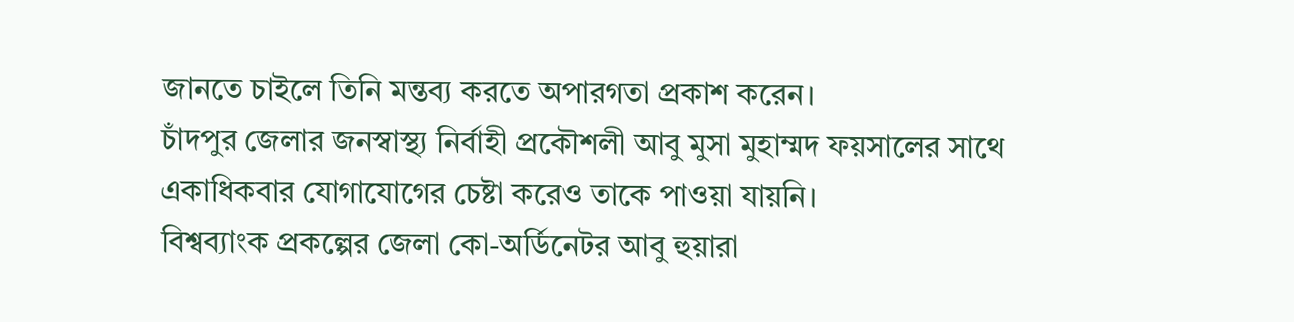জানতে চাইলে তিনি মন্তব্য করতে অপারগতা প্রকাশ করেন।
চাঁদপুর জেলার জনস্বাস্থ্য নির্বাহী প্রকৌশলী আবু মুসা মুহাম্মদ ফয়সালের সাথে একাধিকবার যোগাযোগের চেষ্টা করেও তাকে পাওয়া যায়নি।
বিশ্বব্যাংক প্রকল্পের জেলা কো-অর্ডিনেটর আবু হুয়ারা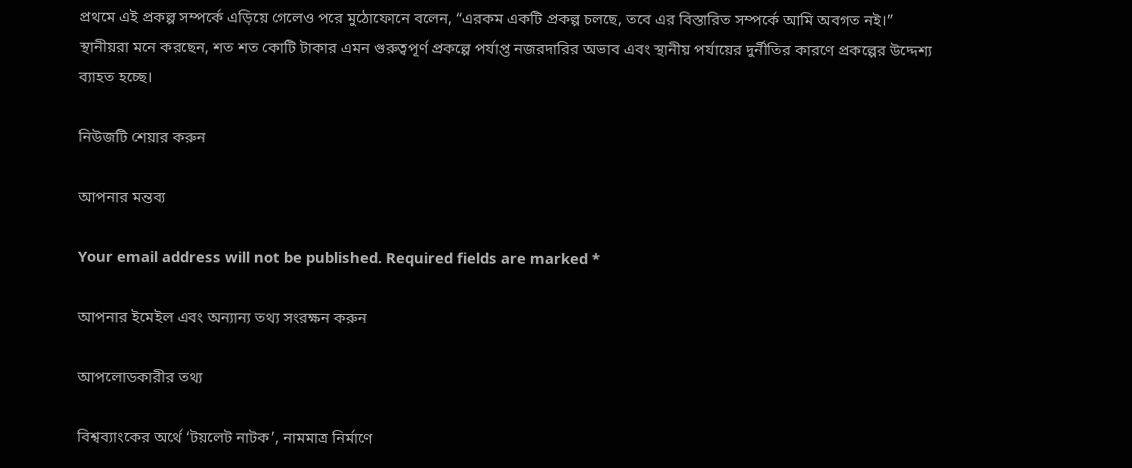প্রথমে এই প্রকল্প সম্পর্কে এড়িয়ে গেলেও পরে মুঠোফোনে বলেন, “এরকম একটি প্রকল্প চলছে, তবে এর বিস্তারিত সম্পর্কে আমি অবগত নই।”
স্থানীয়রা মনে করছেন, শত শত কোটি টাকার এমন গুরুত্বপূর্ণ প্রকল্পে পর্যাপ্ত নজরদারির অভাব এবং স্থানীয় পর্যায়ের দুর্নীতির কারণে প্রকল্পের উদ্দেশ্য ব্যাহত হচ্ছে।

নিউজটি শেয়ার করুন

আপনার মন্তব্য

Your email address will not be published. Required fields are marked *

আপনার ইমেইল এবং অন্যান্য তথ্য সংরক্ষন করুন

আপলোডকারীর তথ্য

বিশ্বব্যাংকের অর্থে ‘টয়লেট নাটক’, নামমাত্র নির্মাণে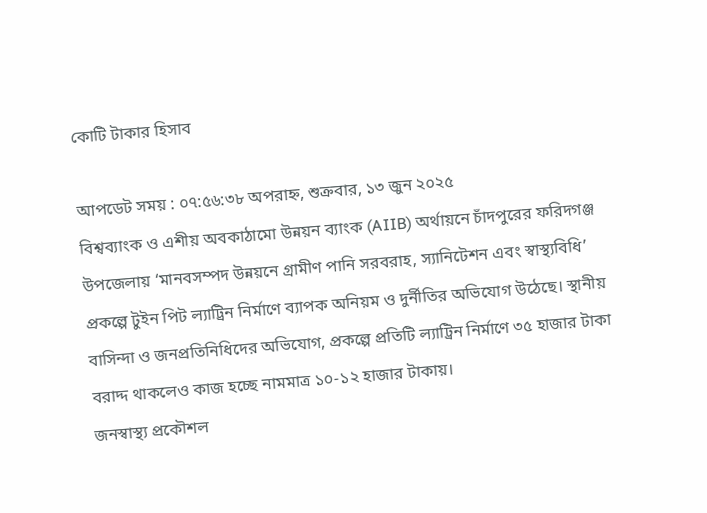কোটি টাকার হিসাব

আপডেট সময় : ০৭:৫৬:৩৮ অপরাহ্ন, শুক্রবার, ১৩ জুন ২০২৫
বিশ্বব্যাংক ও এশীয় অবকাঠামো উন্নয়ন ব্যাংক (AIIB) অর্থায়নে চাঁদপুরের ফরিদগঞ্জ উপজেলায় ‘মানবসম্পদ উন্নয়নে গ্রামীণ পানি সরবরাহ, স্যানিটেশন এবং স্বাস্থ্যবিধি’ প্রকল্পে টুইন পিট ল্যাট্রিন নির্মাণে ব্যাপক অনিয়ম ও দুর্নীতির অভিযোগ উঠেছে। স্থানীয় বাসিন্দা ও জনপ্রতিনিধিদের অভিযোগ, প্রকল্পে প্রতিটি ল্যাট্রিন নির্মাণে ৩৫ হাজার টাকা বরাদ্দ থাকলেও কাজ হচ্ছে নামমাত্র ১০-১২ হাজার টাকায়।
জনস্বাস্থ্য প্রকৌশল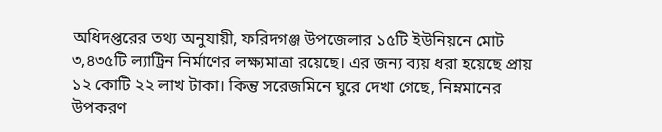অধিদপ্তরের তথ্য অনুযায়ী, ফরিদগঞ্জ উপজেলার ১৫টি ইউনিয়নে মোট ৩,৪৩৫টি ল্যাট্রিন নির্মাণের লক্ষ্যমাত্রা রয়েছে। এর জন্য ব্যয় ধরা হয়েছে প্রায় ১২ কোটি ২২ লাখ টাকা। কিন্তু সরেজমিনে ঘুরে দেখা গেছে, নিম্নমানের উপকরণ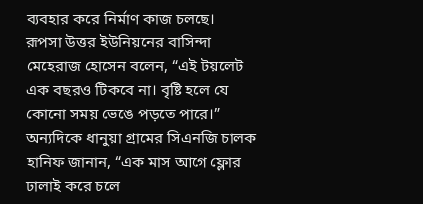ব্যবহার করে নির্মাণ কাজ চলছে।
রূপসা উত্তর ইউনিয়নের বাসিন্দা মেহেরাজ হোসেন বলেন, “এই টয়লেট এক বছরও টিকবে না। বৃষ্টি হলে যে কোনো সময় ভেঙে পড়তে পারে।”
অন্যদিকে ধানুয়া গ্রামের সিএনজি চালক হানিফ জানান, “এক মাস আগে ফ্লোর ঢালাই করে চলে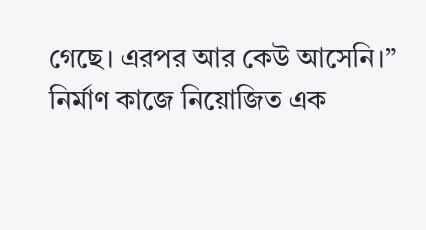গেছে। এরপর আর কেউ আসেনি।”
নির্মাণ কাজে নিয়োজিত এক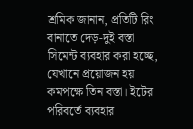শ্রমিক জানান, প্রতিটি রিং বানাতে দেড়-দুই বস্তা সিমেন্ট ব্যবহার করা হচ্ছে, যেখানে প্রয়োজন হয় কমপক্ষে তিন বস্তা। ইটের পরিবর্তে ব্যবহার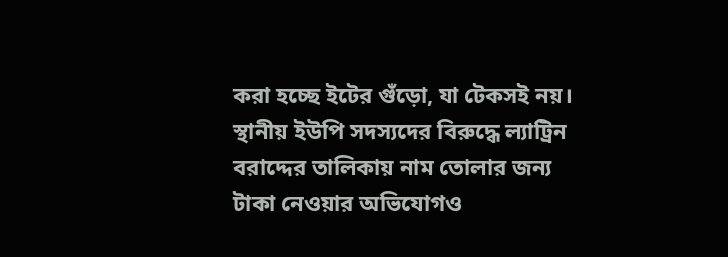করা হচ্ছে ইটের গুঁড়ো, যা টেকসই নয়।
স্থানীয় ইউপি সদস্যদের বিরুদ্ধে ল্যাট্রিন বরাদ্দের তালিকায় নাম তোলার জন্য টাকা নেওয়ার অভিযোগও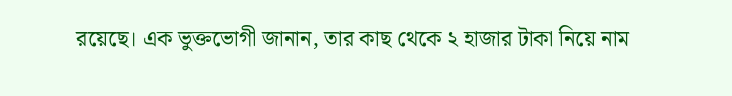রয়েছে। এক ভুক্তভোগী জানান, তার কাছ থেকে ২ হাজার টাকা নিয়ে নাম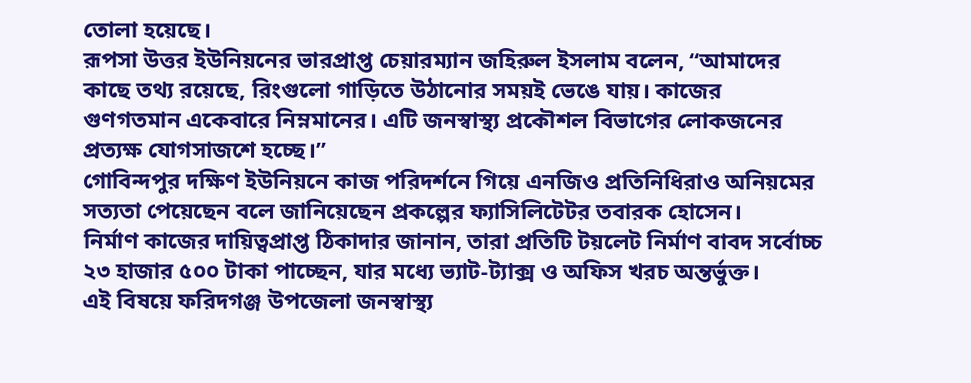তোলা হয়েছে।
রূপসা উত্তর ইউনিয়নের ভারপ্রাপ্ত চেয়ারম্যান জহিরুল ইসলাম বলেন, “আমাদের কাছে তথ্য রয়েছে, রিংগুলো গাড়িতে উঠানোর সময়ই ভেঙে যায়। কাজের গুণগতমান একেবারে নিম্নমানের। এটি জনস্বাস্থ্য প্রকৌশল বিভাগের লোকজনের প্রত্যক্ষ যোগসাজশে হচ্ছে।”
গোবিন্দপুর দক্ষিণ ইউনিয়নে কাজ পরিদর্শনে গিয়ে এনজিও প্রতিনিধিরাও অনিয়মের সত্যতা পেয়েছেন বলে জানিয়েছেন প্রকল্পের ফ্যাসিলিটেটর তবারক হোসেন।
নির্মাণ কাজের দায়িত্বপ্রাপ্ত ঠিকাদার জানান, তারা প্রতিটি টয়লেট নির্মাণ বাবদ সর্বোচ্চ ২৩ হাজার ৫০০ টাকা পাচ্ছেন, যার মধ্যে ভ্যাট-ট্যাক্স ও অফিস খরচ অন্তর্ভুক্ত।
এই বিষয়ে ফরিদগঞ্জ উপজেলা জনস্বাস্থ্য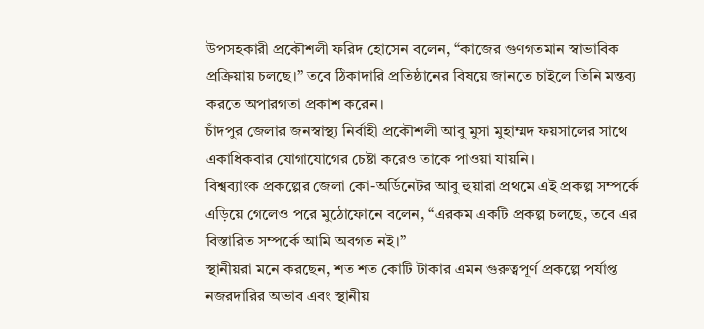উপসহকারী প্রকৌশলী ফরিদ হোসেন বলেন, “কাজের গুণগতমান স্বাভাবিক প্রক্রিয়ায় চলছে।” তবে ঠিকাদারি প্রতিষ্ঠানের বিষয়ে জানতে চাইলে তিনি মন্তব্য করতে অপারগতা প্রকাশ করেন।
চাঁদপুর জেলার জনস্বাস্থ্য নির্বাহী প্রকৌশলী আবু মুসা মুহাম্মদ ফয়সালের সাথে একাধিকবার যোগাযোগের চেষ্টা করেও তাকে পাওয়া যায়নি।
বিশ্বব্যাংক প্রকল্পের জেলা কো-অর্ডিনেটর আবু হুয়ারা প্রথমে এই প্রকল্প সম্পর্কে এড়িয়ে গেলেও পরে মুঠোফোনে বলেন, “এরকম একটি প্রকল্প চলছে, তবে এর বিস্তারিত সম্পর্কে আমি অবগত নই।”
স্থানীয়রা মনে করছেন, শত শত কোটি টাকার এমন গুরুত্বপূর্ণ প্রকল্পে পর্যাপ্ত নজরদারির অভাব এবং স্থানীয়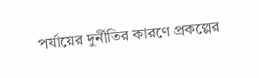পর্যায়ের দুর্নীতির কারণে প্রকল্পের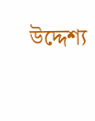উদ্দেশ্য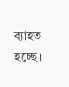ব্যাহত হচ্ছে।